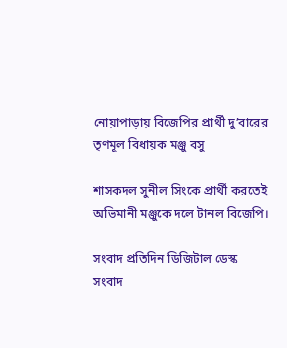নোয়াপাড়ায় বিজেপির প্রার্থী দু’বারের তৃণমূল বিধায়ক মঞ্জু বসু

শাসকদল সুনীল সিংকে প্রার্থী করতেই অভিমানী মঞ্জুকে দলে টানল বিজেপি।

সংবাদ প্রতিদিন ডিজিটাল ডেস্ক
সংবাদ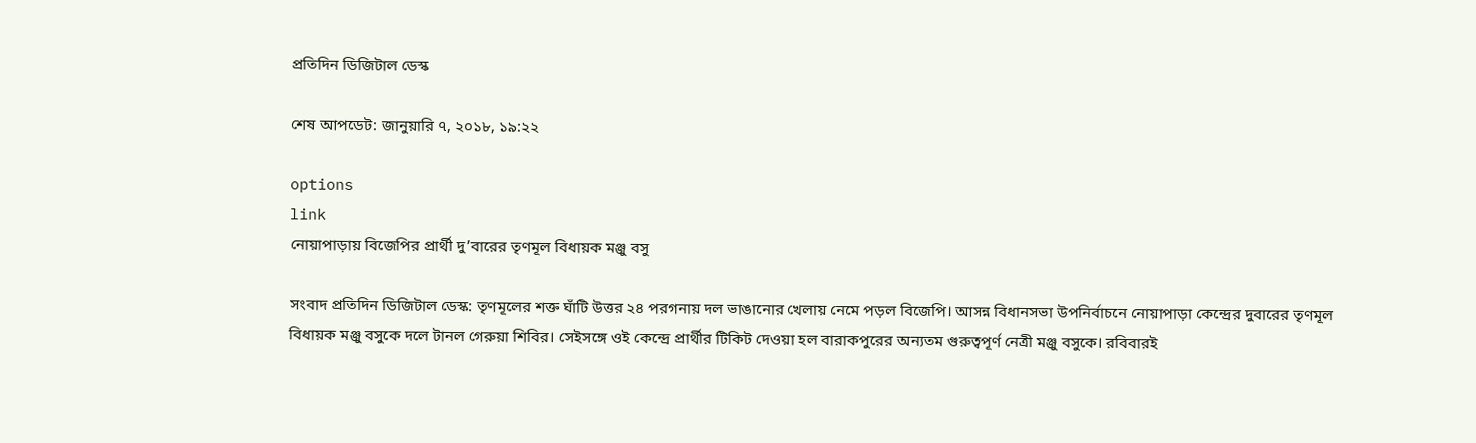প্রতিদিন ডিজিটাল ডেস্ক

শেষ আপডেট: জানুয়ারি ৭, ২০১৮, ১৯:২২

options
link
নোয়াপাড়ায় বিজেপির প্রার্থী দু’বারের তৃণমূল বিধায়ক মঞ্জু বসু

সংবাদ প্রতিদিন ডিজিটাল ডেস্ক: তৃণমূলের শক্ত ঘাঁটি উত্তর ২৪ পরগনায় দল ভাঙানোর খেলায় নেমে পড়ল বিজেপি। আসন্ন বিধানসভা উপনির্বাচনে নোয়াপাড়া কেন্দ্রের দুবারের তৃণমূল বিধায়ক মঞ্জু বসুকে দলে টানল গেরুয়া শিবির। সেইসঙ্গে ওই কেন্দ্রে প্রার্থীর টিকিট দেওয়া হল বারাকপুরের অন্যতম গুরুত্বপূর্ণ নেত্রী মঞ্জু বসুকে। রবিবারই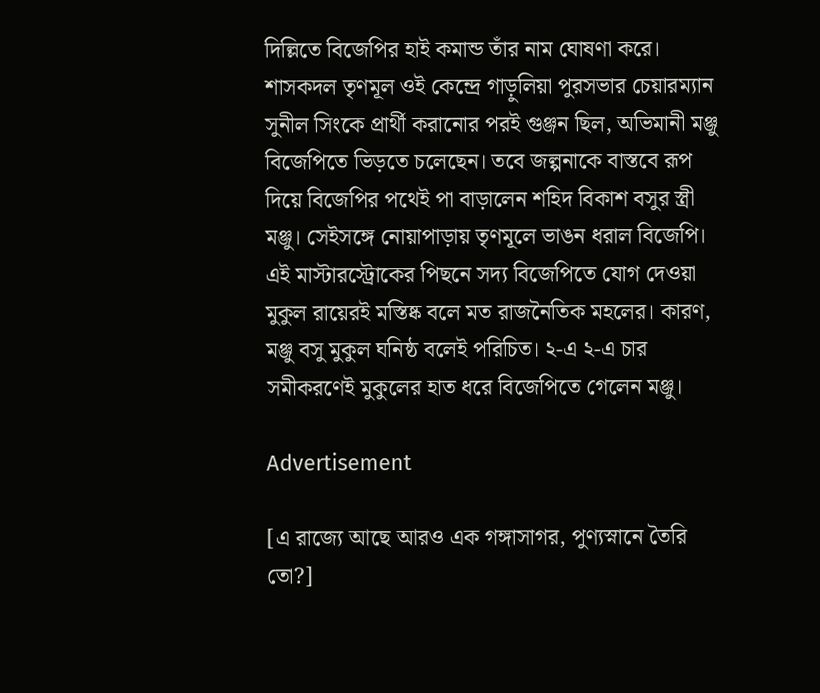দিল্লিতে বিজেপির হাই কমান্ড তাঁর নাম ঘোষণা করে। শাসকদল তৃণমূল ওই কেন্দ্রে গাড়ুলিয়া পুরসভার চেয়ারম্যান সুনীল সিংকে প্রার্থী করানোর পরই গুঞ্জন ছিল, অভিমানী মঞ্জু বিজেপিতে ভিড়তে চলেছেন। তবে জল্পনাকে বাস্তবে রূপ দিয়ে বিজেপির পথেই পা বাড়ালেন শহিদ বিকাশ বসুর স্ত্রী মঞ্জু। সেইসঙ্গে নোয়াপাড়ায় তৃণমূলে ভাঙন ধরাল বিজেপি। এই মাস্টারস্ট্রোকের পিছনে সদ্য বিজেপিতে যোগ দেওয়া মুকুল রায়েরই মস্তিষ্ক বলে মত রাজনৈতিক মহলের। কারণ, মঞ্জু বসু মুকুল ঘনিষ্ঠ বলেই পরিচিত। ২-এ ২-এ চার সমীকরণেই মুকুলের হাত ধরে বিজেপিতে গেলেন মঞ্জু।

Advertisement

[এ রাজ্যে আছে আরও এক গঙ্গাসাগর, পুণ্যস্নানে তৈরি তো?]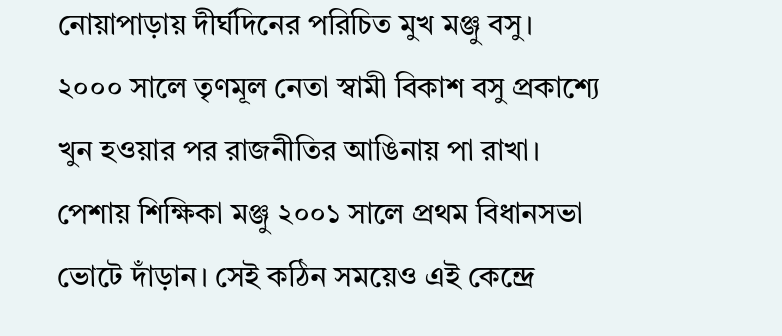নোয়াপাড়ায় দীর্ঘদিনের পরিচিত মুখ মঞ্জু বসু। ২০০০ সালে তৃণমূল নেতা স্বামী বিকাশ বসু প্রকাশ্যে খুন হওয়ার পর রাজনীতির আঙিনায় পা রাখা।  পেশায় শিক্ষিকা মঞ্জু ২০০১ সালে প্রথম বিধানসভা ভোটে দাঁড়ান। সেই কঠিন সময়েও এই কেন্দ্রে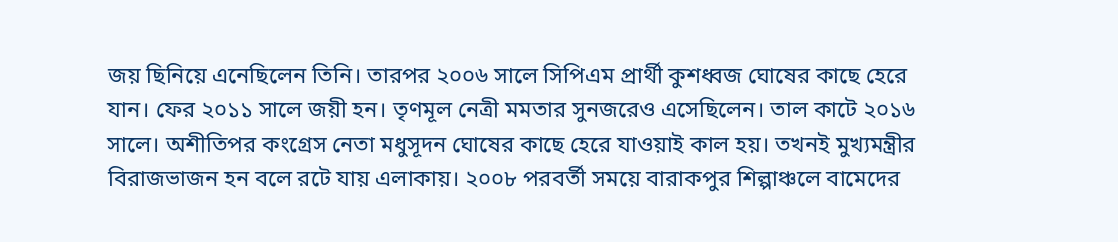জয় ছিনিয়ে এনেছিলেন তিনি। তারপর ২০০৬ সালে সিপিএম প্রার্থী কুশধ্বজ ঘোষের কাছে হেরে যান। ফের ২০১১ সালে জয়ী হন। তৃণমূল নেত্রী মমতার সুনজরেও এসেছিলেন। তাল কাটে ২০১৬ সালে। অশীতিপর কংগ্রেস নেতা মধুসূদন ঘোষের কাছে হেরে যাওয়াই কাল হয়। তখনই মুখ্যমন্ত্রীর বিরাজভাজন হন বলে রটে যায় এলাকায়। ২০০৮ পরবর্তী সময়ে বারাকপুর শিল্পাঞ্চলে বামেদের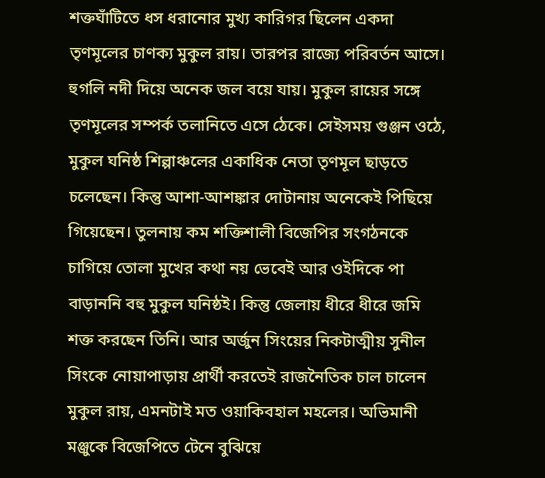শক্তঘাঁটিতে ধস ধরানোর মুখ্য কারিগর ছিলেন একদা তৃণমূলের চাণক্য মুকুল রায়। তারপর রাজ্যে পরিবর্তন আসে। হুগলি নদী দিয়ে অনেক জল বয়ে যায়। মুকুল রায়ের সঙ্গে তৃণমূলের সম্পর্ক তলানিতে এসে ঠেকে। সেইসময় গুঞ্জন ওঠে, মুকুল ঘনিষ্ঠ শিল্পাঞ্চলের একাধিক নেতা তৃণমূল ছাড়তে চলেছেন। কিন্তু আশা-আশঙ্কার দোটানায় অনেকেই পিছিয়ে গিয়েছেন। তুলনায় কম শক্তিশালী বিজেপির সংগঠনকে চাগিয়ে তোলা মুখের কথা নয় ভেবেই আর ওইদিকে পা বাড়াননি বহু মুকুল ঘনিষ্ঠই। কিন্তু জেলায় ধীরে ধীরে জমি শক্ত করছেন তিনি। আর অর্জুন সিংয়ের নিকটাত্মীয় সুনীল সিংকে নোয়াপাড়ায় প্রার্থী করতেই রাজনৈতিক চাল চালেন মুকুল রায়, এমনটাই মত ওয়াকিবহাল মহলের। অভিমানী মঞ্জুকে বিজেপিতে টেনে বুঝিয়ে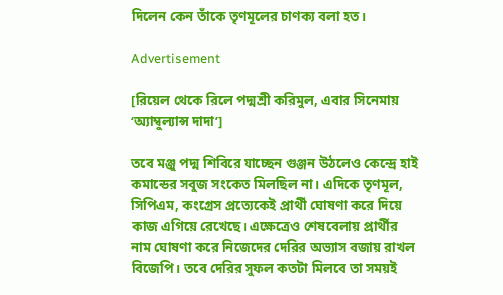দিলেন কেন তাঁকে তৃণমূলের চাণক্য বলা হত।

Advertisement

[রিয়েল থেকে রিলে পদ্মশ্রী করিমুল, এবার সিনেমায় ‘অ্যাম্বুল্যান্স দাদা’]

তবে মঞ্জু পদ্ম শিবিরে যাচ্ছেন গুঞ্জন উঠলেও কেন্দ্রে হাই কমান্ডের সবুজ সংকেত মিলছিল না। এদিকে তৃণমূল, সিপিএম, কংগ্রেস প্রত্যেকেই প্রার্থী ঘোষণা করে দিয়ে কাজ এগিয়ে রেখেছে। এক্ষেত্রেও শেষবেলায় প্রার্থীর নাম ঘোষণা করে নিজেদের দেরির অভ্যাস বজায় রাখল বিজেপি। তবে দেরির সুফল কতটা মিলবে তা সময়ই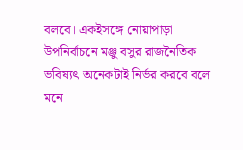বলবে। একইসঙ্গে নোয়াপাড়া উপনির্বাচনে মঞ্জু বসুর রাজনৈতিক ভবিষ্যৎ অনেকটাই নির্ভর করবে বলে মনে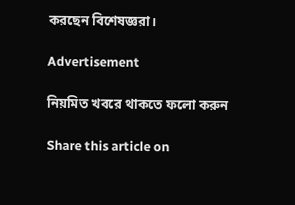করছেন বিশেষজ্ঞরা।

Advertisement

নিয়মিত খবরে থাকতে ফলো করুন

Share this article on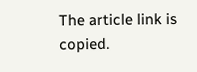The article link is copied.